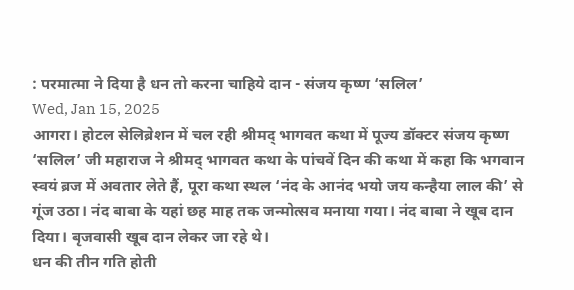: परमात्मा ने दिया है धन तो करना चाहिये दान - संजय कृष्ण ‘सलिल’
Wed, Jan 15, 2025
आगरा। होटल सेलिब्रेशन में चल रही श्रीमद् भागवत कथा में पूज्य डॉक्टर संजय कृष्ण ‘सलिल’ जी महाराज ने श्रीमद् भागवत कथा के पांचवें दिन की कथा में कहा कि भगवान स्वयं ब्रज में अवतार लेते हैं, पूरा कथा स्थल ‘नंद के आनंद भयो जय कन्हैया लाल की’ से गूंज उठा। नंद बाबा के यहां छह माह तक जन्मोत्सव मनाया गया। नंद बाबा ने खूब दान दिया। बृजवासी खूब दान लेकर जा रहे थे।
धन की तीन गति होती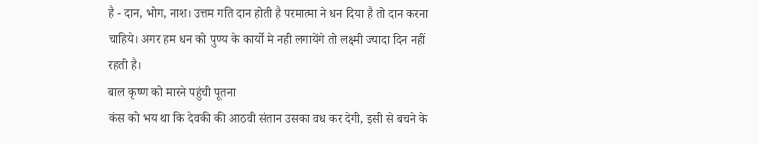है - दान, भोग, नाश। उत्तम गति दान होती है परमात्मा ने धन दिया है तो दान करना चाहिये। अगर हम धन को पुण्य के कार्यो मे नही लगायेंगे तो लक्ष्मी ज्यादा दिन नहीं रहती है।
बाल कृष्ण को मारने पहुंची पूतना
कंस को भय था कि देवकी की आठवी संतान उसका वध कर देगी, इसी से बचने के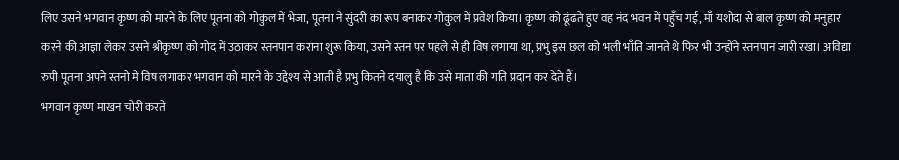लिए उसने भगवान कृष्ण को मारने के लिए पूतना को गोकुल में भेजा, पूतना ने सुंदरी का रूप बनाकर गोकुल में प्रवेश किया। कृष्ण को ढूंढते हुए वह नंद भवन में पहुँच गई, माँ यशोदा से बाल कृष्ण को मनुहार करने की आज्ञा लेकर उसने श्रीकृष्ण को गोद में उठाकर स्तनपान कराना शुरू किया, उसने स्तन पर पहले से ही विष लगाया था, प्रभु इस छल को भली भाँति जानते थे फिर भी उन्होंने स्तनपान जारी रखा। अविद्या रुपी पूतना अपने स्तनो मे विष लगाकर भगवान को मारने के उद्देश्य से आती है प्रभु कितने दयालु है कि उसे माता की गति प्रदान कर देते हैं।
भगवान कृष्ण माखन चोरी करते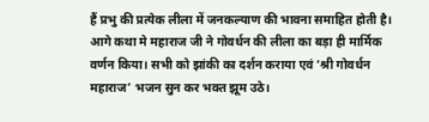हैं प्रभु की प्रत्येक लीला में जनकल्याण की भावना समाहित होती है। आगे कथा मे महाराज जी ने गोवर्धन की लीला का बड़ा ही मार्मिक वर्णन किया। सभी को झांकी का दर्शन कराया एवं ‘श्री गोवर्धन महाराज’ भजन सुन कर भक्त झूम उठे।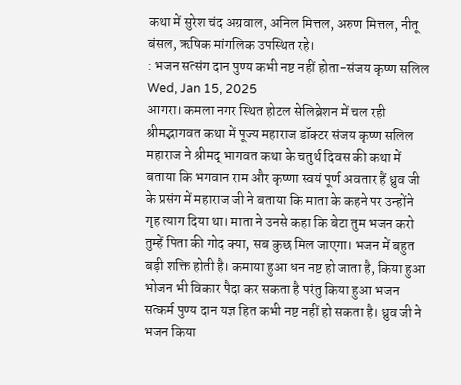कथा में सुरेश चंद अग्रवाल, अनिल मित्तल, अरुण मित्तल, नीतू बंसल, ऋषिक मांगलिक उपस्थित रहे।
: भजन सत्संग दान पुण्य कभी नष्ट नहीं होता-संजय कृष्ण सलिल
Wed, Jan 15, 2025
आगरा। कमला नगर स्थित होटल सेलिब्रेशन में चल रही श्रीमद्भागवत कथा में पूज्य महाराज डॉक्टर संजय कृष्ण सलिल महाराज ने श्रीमद् भागवत कथा के चतुर्थ दिवस की कथा में बताया कि भगवान राम और कृष्णा स्वयं पूर्ण अवतार हैं ध्रुव जी के प्रसंग में महाराज जी ने बताया कि माता के कहने पर उन्होंने गृह त्याग दिया था। माता ने उनसे कहा कि बेटा तुम भजन करो तुम्हें पिता की गोद क्या, सब कुछ मिल जाएगा। भजन में बहुत बड़ी शक्ति होती है। कमाया हुआ धन नष्ट हो जाता है, किया हुआ भोजन भी विकार पैदा कर सकता है परंतु किया हुआ भजन सत्कर्म पुण्य दान यज्ञ हित कभी नष्ट नहीं हो सकता है। ध्रुव जी ने भजन किया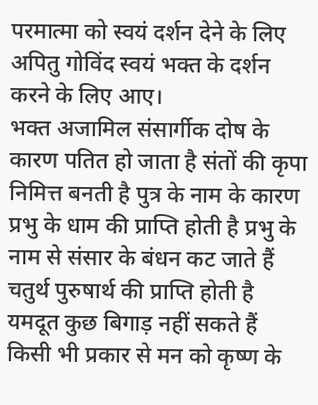परमात्मा को स्वयं दर्शन देने के लिए अपितु गोविंद स्वयं भक्त के दर्शन करने के लिए आए।
भक्त अजामिल संसार्गीक दोष के कारण पतित हो जाता है संतों की कृपा निमित्त बनती है पुत्र के नाम के कारण प्रभु के धाम की प्राप्ति होती है प्रभु के नाम से संसार के बंधन कट जाते हैं चतुर्थ पुरुषार्थ की प्राप्ति होती है यमदूत कुछ बिगाड़ नहीं सकते हैं किसी भी प्रकार से मन को कृष्ण के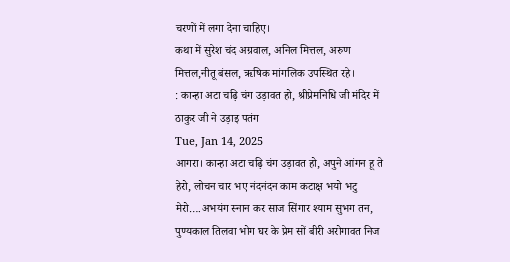चरणों में लगा देना चाहिए।
कथा में सुरेश चंद अग्रवाल, अनिल मित्तल, अरुण मित्तल,नीतू बंसल, ऋषिक मांगलिक उपस्थित रहे।
: कान्हा अटा चढ़ि चंग उड़ावत हो, श्रीप्रेमनिधि जी मंदिर में ठाकुर जी ने उड़ाइ पतंग
Tue, Jan 14, 2025
आगरा। कान्हा अटा चढ़ि चंग उड़ावत हो, अपुने आंगन हू ते हेरो, लोचन चार भए नंदनंदन काम कटाक्ष भयो भटु मेरो….अभयंग स्नान कर साज सिंगार श्याम सुभग तन, पुण्यकाल तिलवा भोग घर के प्रेम सों बीरी अरोगावत निज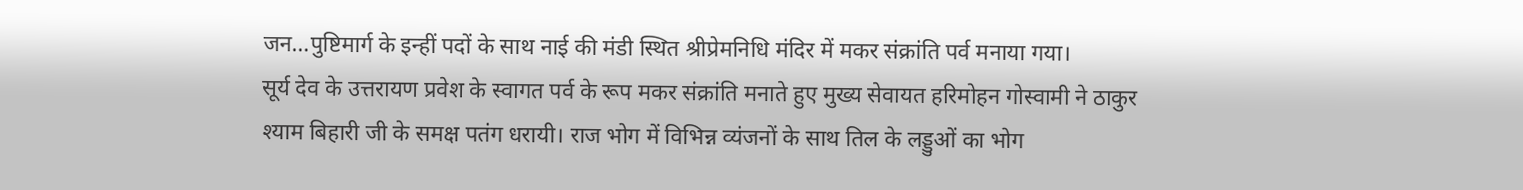जन…पुष्टिमार्ग के इन्हीं पदों के साथ नाई की मंडी स्थित श्रीप्रेमनिधि मंदिर में मकर संक्रांति पर्व मनाया गया।
सूर्य देव के उत्तरायण प्रवेश के स्वागत पर्व के रूप मकर संक्रांति मनाते हुए मुख्य सेवायत हरिमोहन गोस्वामी ने ठाकुर श्याम बिहारी जी के समक्ष पतंग धरायी। राज भोग में विभिन्न व्यंजनों के साथ तिल के लड्डुओं का भोग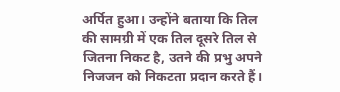अर्पित हुआ। उन्होंने बताया कि तिल की सामग्री में एक तिल दूसरे तिल से जितना निकट है, उतने की प्रभु अपने निजजन को निकटता प्रदान करते हैं।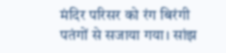मंदिर परिसर को रंग बिरंगी पतंगों से सजाया गया। सांझ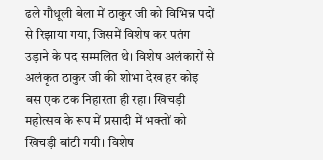ढले गौधूली बेला में ठाकुर जी को विभिन्न पदों से रिझाया गया, जिसमें विशेष कर पतंग उड़ाने के पद सम्मलित थे। विशेष अलंकारों से अलंकृत ठाकुर जी की शोभा देख हर कोइ बस एक टक निहारता ही रहा। खिचड़ी महोत्सव के रूप में प्रसादी में भक्तों को खिचड़ी बांटी गयी। विशेष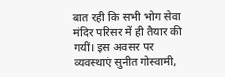बात रही कि सभी भोग सेवा मंदिर परिसर में ही तैयार की गयीं। इस अवसर पर व्यवस्थाएं सुनीत गोस्वामी,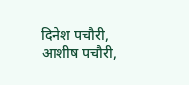दिनेश पचौरी, आशीष पचौरी,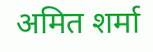अमित शर्मा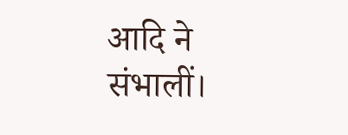आदि ने संभालीं।